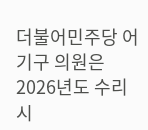더불어민주당 어기구 의원은 2026년도 수리시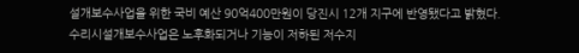설개보수사업을 위한 국비 예산 90억400만원이 당진시 12개 지구에 반영됐다고 밝혔다.수리시설개보수사업은 노후화되거나 기능이 저하된 저수지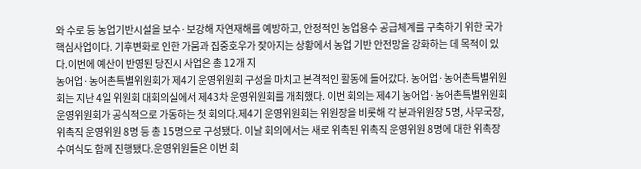와 수로 등 농업기반시설을 보수·보강해 자연재해를 예방하고, 안정적인 농업용수 공급체계를 구축하기 위한 국가 핵심사업이다. 기후변화로 인한 가뭄과 집중호우가 잦아지는 상황에서 농업 기반 안전망을 강화하는 데 목적이 있다.이번에 예산이 반영된 당진시 사업은 총 12개 지
농어업·농어촌특별위원회가 제4기 운영위원회 구성을 마치고 본격적인 활동에 들어갔다. 농어업·농어촌특별위원회는 지난 4일 위원회 대회의실에서 제43차 운영위원회를 개최했다. 이번 회의는 제4기 농어업·농어촌특별위원회 운영위원회가 공식적으로 가동하는 첫 회의다.제4기 운영위원회는 위원장을 비롯해 각 분과위원장 5명, 사무국장, 위촉직 운영위원 8명 등 총 15명으로 구성됐다. 이날 회의에서는 새로 위촉된 위촉직 운영위원 8명에 대한 위촉장 수여식도 함께 진행됐다.운영위원들은 이번 회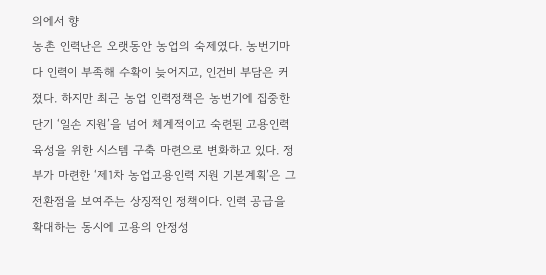의에서 향
농촌 인력난은 오랫동안 농업의 숙제였다. 농번기마다 인력이 부족해 수확이 늦어지고, 인건비 부담은 커졌다. 하지만 최근 농업 인력정책은 농번기에 집중한 단기 ‘일손 지원’을 넘어 체계적이고 숙련된 고용인력 육성을 위한 시스템 구축 마련으로 변화하고 있다. 정부가 마련한 ‘제1차 농업고용인력 지원 기본계획’은 그 전환점을 보여주는 상징적인 정책이다. 인력 공급을 확대하는 동시에 고용의 안정성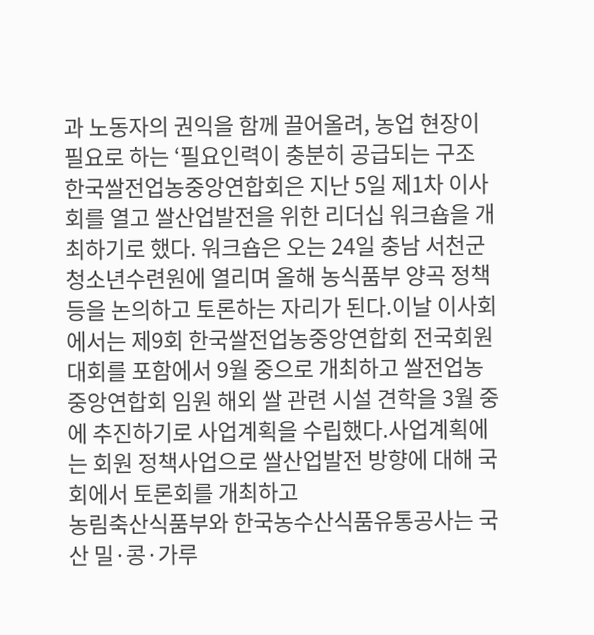과 노동자의 권익을 함께 끌어올려, 농업 현장이 필요로 하는 ‘필요인력이 충분히 공급되는 구조
한국쌀전업농중앙연합회은 지난 5일 제1차 이사회를 열고 쌀산업발전을 위한 리더십 워크숍을 개최하기로 했다. 워크숍은 오는 24일 충남 서천군 청소년수련원에 열리며 올해 농식품부 양곡 정책 등을 논의하고 토론하는 자리가 된다.이날 이사회에서는 제9회 한국쌀전업농중앙연합회 전국회원대회를 포함에서 9월 중으로 개최하고 쌀전업농중앙연합회 임원 해외 쌀 관련 시설 견학을 3월 중에 추진하기로 사업계획을 수립했다.사업계획에는 회원 정책사업으로 쌀산업발전 방향에 대해 국회에서 토론회를 개최하고
농림축산식품부와 한국농수산식품유통공사는 국산 밀·콩·가루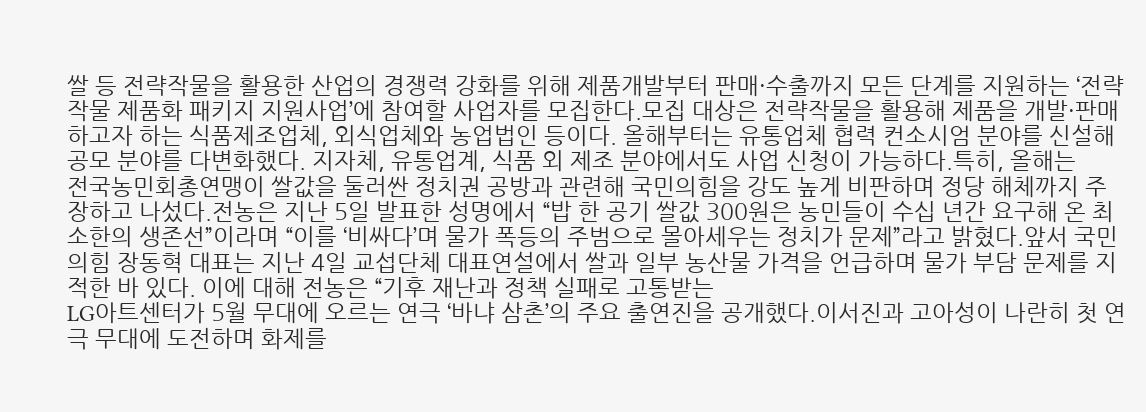쌀 등 전략작물을 활용한 산업의 경쟁력 강화를 위해 제품개발부터 판매·수출까지 모든 단계를 지원하는 ‘전략작물 제품화 패키지 지원사업’에 참여할 사업자를 모집한다.모집 대상은 전략작물을 활용해 제품을 개발·판매하고자 하는 식품제조업체, 외식업체와 농업법인 등이다. 올해부터는 유통업체 협력 컨소시엄 분야를 신설해 공모 분야를 다변화했다. 지자체, 유통업계, 식품 외 제조 분야에서도 사업 신청이 가능하다.특히, 올해는
전국농민회총연맹이 쌀값을 둘러싼 정치권 공방과 관련해 국민의힘을 강도 높게 비판하며 정당 해체까지 주장하고 나섰다.전농은 지난 5일 발표한 성명에서 “밥 한 공기 쌀값 300원은 농민들이 수십 년간 요구해 온 최소한의 생존선”이라며 “이를 ‘비싸다’며 물가 폭등의 주범으로 몰아세우는 정치가 문제”라고 밝혔다.앞서 국민의힘 장동혁 대표는 지난 4일 교섭단체 대표연설에서 쌀과 일부 농산물 가격을 언급하며 물가 부담 문제를 지적한 바 있다. 이에 대해 전농은 “기후 재난과 정책 실패로 고통받는
LG아트센터가 5월 무대에 오르는 연극 ‘바냐 삼촌’의 주요 출연진을 공개했다.이서진과 고아성이 나란히 첫 연극 무대에 도전하며 화제를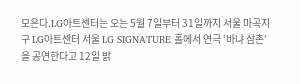모은다.LG아트센터는 오는 5월 7일부터 31일까지 서울 마곡지구 LG아트센터 서울 LG SIGNATURE 홀에서 연극 ‘바냐 삼촌’을 공연한다고 12일 밝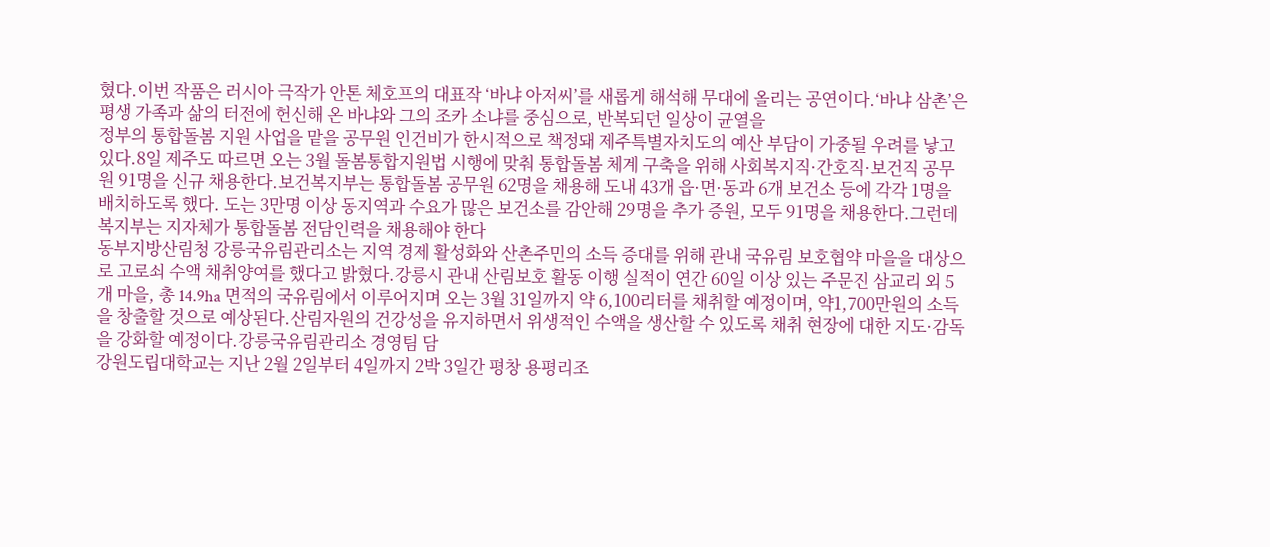혔다.이번 작품은 러시아 극작가 안톤 체호프의 대표작 ‘바냐 아저씨’를 새롭게 해석해 무대에 올리는 공연이다.‘바냐 삼촌’은 평생 가족과 삶의 터전에 헌신해 온 바냐와 그의 조카 소냐를 중심으로, 반복되던 일상이 균열을
정부의 통합돌봄 지원 사업을 맡을 공무원 인건비가 한시적으로 책정돼 제주특별자치도의 예산 부담이 가중될 우려를 낳고 있다.8일 제주도 따르면 오는 3월 돌봄통합지원법 시행에 맞춰 통합돌봄 체계 구축을 위해 사회복지직·간호직·보건직 공무원 91명을 신규 채용한다.보건복지부는 통합돌봄 공무원 62명을 채용해 도내 43개 읍·면·동과 6개 보건소 등에 각각 1명을 배치하도록 했다. 도는 3만명 이상 동지역과 수요가 많은 보건소를 감안해 29명을 추가 증원, 모두 91명을 채용한다.그런데 복지부는 지자체가 통합돌봄 전담인력을 채용해야 한다
동부지방산림청 강릉국유림관리소는 지역 경제 활성화와 산촌주민의 소득 증대를 위해 관내 국유림 보호협약 마을을 대상으로 고로쇠 수액 채취양여를 했다고 밝혔다.강릉시 관내 산림보호 활동 이행 실적이 연간 60일 이상 있는 주문진 삼교리 외 5개 마을, 총 14.9ha 면적의 국유림에서 이루어지며 오는 3월 31일까지 약 6,100리터를 채취할 예정이며, 약1,700만원의 소득을 창출할 것으로 예상된다.산림자원의 건강성을 유지하면서 위생적인 수액을 생산할 수 있도록 채취 현장에 대한 지도·감독을 강화할 예정이다.강릉국유림관리소 경영팀 담
강원도립대학교는 지난 2월 2일부터 4일까지 2박 3일간 평창 용평리조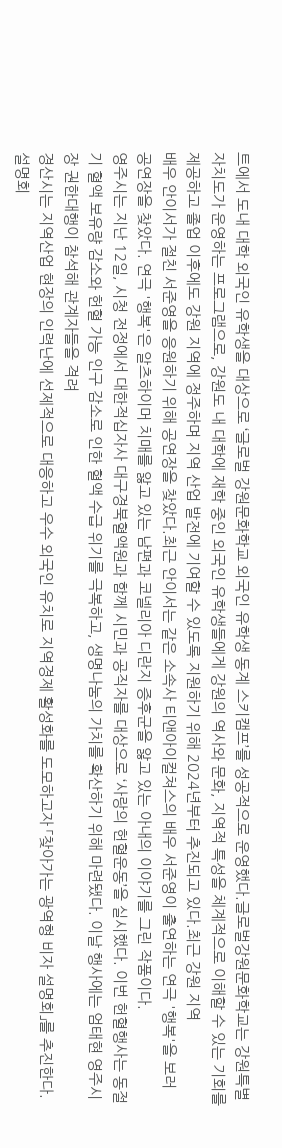트에서 도내 대학 외국인 유학생을 대상으로 ‘글로벌 강원문화학교 외국인 유학생 동계 스키캠프’를 성공적으로 운영했다.글로벌강원문화학교는 강원특별자치도가 운영하는 프로그램으로, 강원도 내 대학에 재학 중인 외국인 유학생들에게 강원의 역사와 문화, 지역적 특성을 체계적으로 이해할 수 있는 기회를 제공하고 졸업 이후에도 강원 지역에 정주하며 지역 산업 발전에 기여할 수 있도록 지원하기 위해 2024년부터 추진되고 있다.최근 강원 지역
배우 안이서가 절친 서준영을 응원하기 위해 공연장을 찾았다.최근 안이서는 같은 소속사 티앤아이컬쳐스의 배우 서준영이 출연하는 연극 '행복'을 보러 공연장을 찾았다. 연극 '행복'은 알츠하이머 치매를 앓고 있는 남편과 코넬리아 디란지 증후군을 앓고 있는 아내의 이야기를 그린 작품이다.
영주시는 지난 12일, 시청 전정에서 대한적십자사 대구경북혈액원과 함께 시민과 공직자를 대상으로 ‘사랑의 헌혈운동’을 실시했다. 이번 헌혈행사는 동절기 혈액 보유량 감소와 헌혈 가능 인구 감소로 인한 혈액 수급 위기를 극복하고, 생명나눔의 가치를 확산하기 위해 마련됐다. 이날 행사에는 엄태현 영주시장 권한대행이 참석해 관계자들을 격려
경산시는 지역산업 현장의 인력난에 선제적으로 대응하고 우수 외국인 유치로 지역경제 활성화를 도모하고자 「찾아가는 광역형 비자 설명회」를 추진한다. 설명회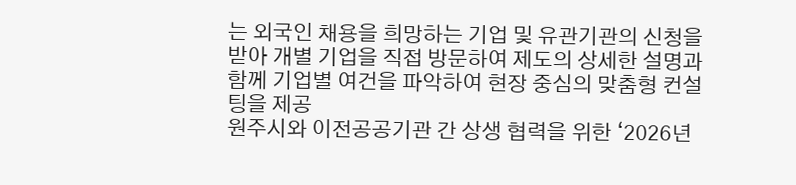는 외국인 채용을 희망하는 기업 및 유관기관의 신청을 받아 개별 기업을 직접 방문하여 제도의 상세한 설명과 함께 기업별 여건을 파악하여 현장 중심의 맞춤형 컨설팅을 제공
원주시와 이전공공기관 간 상생 협력을 위한 ‘2026년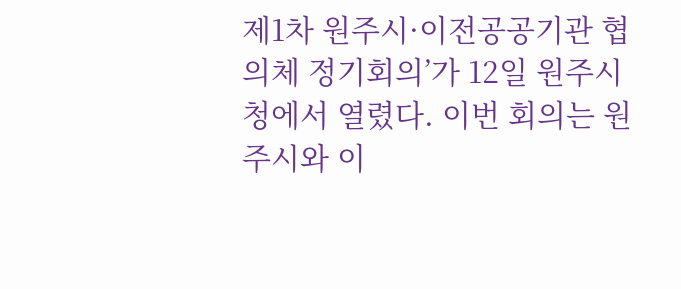제1차 원주시·이전공공기관 협의체 정기회의’가 12일 원주시청에서 열렸다. 이번 회의는 원주시와 이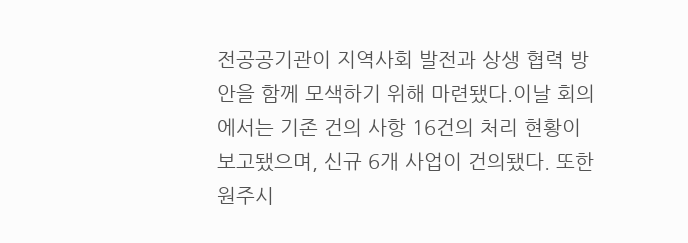전공공기관이 지역사회 발전과 상생 협력 방안을 함께 모색하기 위해 마련됐다.이날 회의에서는 기존 건의 사항 16건의 처리 현황이 보고됐으며, 신규 6개 사업이 건의됐다. 또한 원주시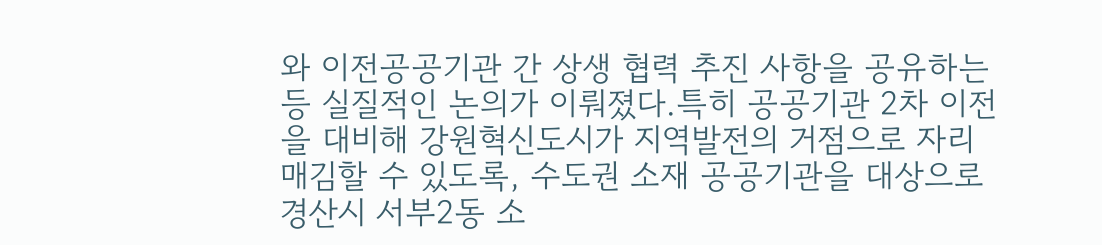와 이전공공기관 간 상생 협력 추진 사항을 공유하는 등 실질적인 논의가 이뤄졌다.특히 공공기관 2차 이전을 대비해 강원혁신도시가 지역발전의 거점으로 자리매김할 수 있도록, 수도권 소재 공공기관을 대상으로
경산시 서부2동 소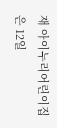재 아이누리어린이집은 12일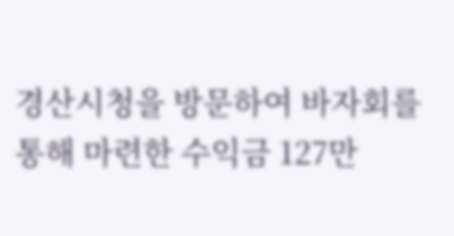경산시청을 방문하여 바자회를 통해 마련한 수익금 127만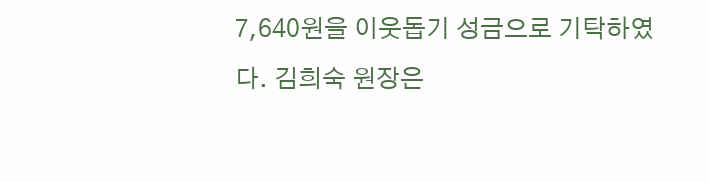7,640원을 이웃돕기 성금으로 기탁하였다. 김희숙 원장은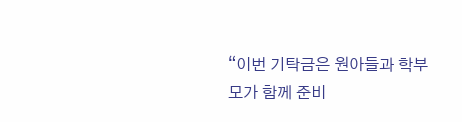“이번 기탁금은 원아들과 학부모가 함께 준비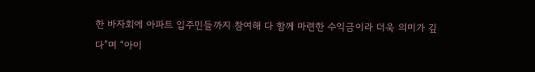한 바자회에 아파트 입주민들까지 참여해 다 함께 마련한 수익금이라 더욱 의미가 깊다”며 “아이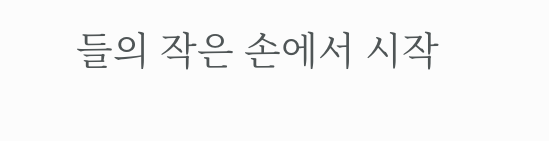들의 작은 손에서 시작